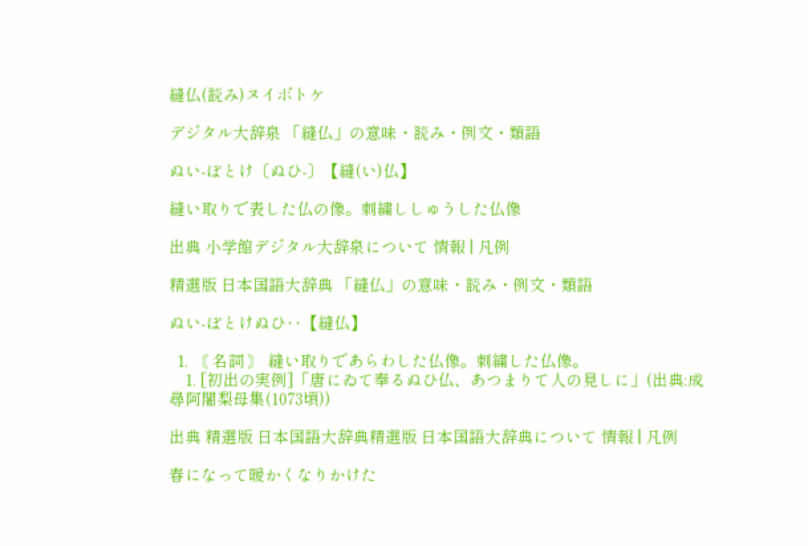縫仏(読み)ヌイボトケ

デジタル大辞泉 「縫仏」の意味・読み・例文・類語

ぬい‐ぼとけ〔ぬひ‐〕【縫(い)仏】

縫い取りで表した仏の像。刺繍ししゅうした仏像

出典 小学館デジタル大辞泉について 情報 | 凡例

精選版 日本国語大辞典 「縫仏」の意味・読み・例文・類語

ぬい‐ぼとけぬひ‥【縫仏】

  1. 〘 名詞 〙 縫い取りであらわした仏像。刺繍した仏像。
    1. [初出の実例]「唐にゐて奉るぬひ仏、あつまりて人の見しに」(出典:成尋阿闍梨母集(1073頃))

出典 精選版 日本国語大辞典精選版 日本国語大辞典について 情報 | 凡例

春になって暖かくなりかけた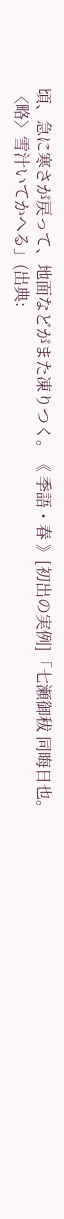頃、急に寒さが戻って、地面などがまた凍りつく。《 季語・春 》[初出の実例]「七瀬御秡 同晦日也。〈略〉雪汁いてかへる」(出典: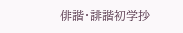俳諧・誹諧初学抄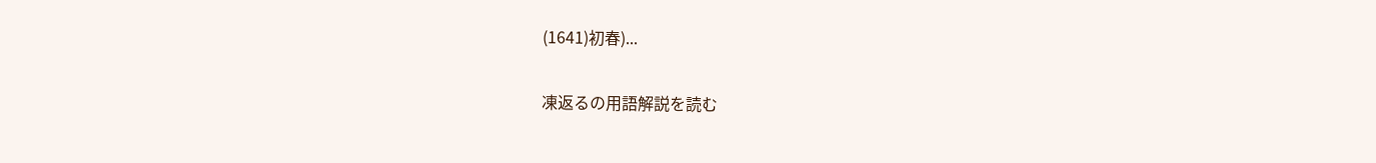(1641)初春)...

凍返るの用語解説を読む